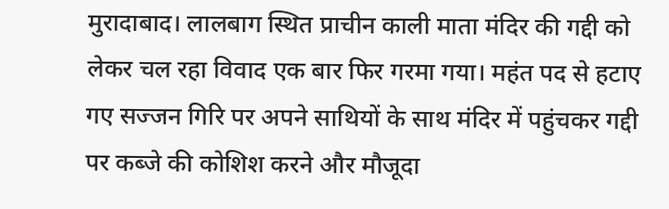मुरादाबाद। लालबाग स्थित प्राचीन काली माता मंदिर की गद्दी को लेकर चल रहा विवाद एक बार फिर गरमा गया। महंत पद से हटाए गए सज्जन गिरि पर अपने साथियों के साथ मंदिर में पहुंचकर गद्दी पर कब्जे की कोशिश करने और मौजूदा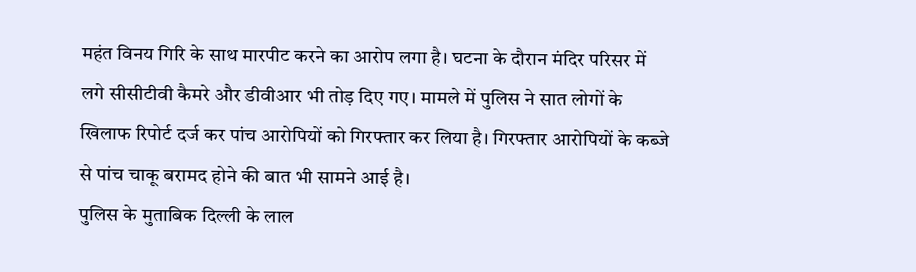महंत विनय गिरि के साथ मारपीट करने का आरोप लगा है। घटना के दौरान मंदिर परिसर में लगे सीसीटीवी कैमरे और डीवीआर भी तोड़ दिए गए। मामले में पुलिस ने सात लोगों के खिलाफ रिपोर्ट दर्ज कर पांच आरोपियों को गिरफ्तार कर लिया है। गिरफ्तार आरोपियों के कब्जे से पांच चाकू बरामद होने की बात भी सामने आई है।
पुलिस के मुताबिक दिल्ली के लाल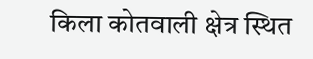किला कोतवाली क्षेत्र स्थित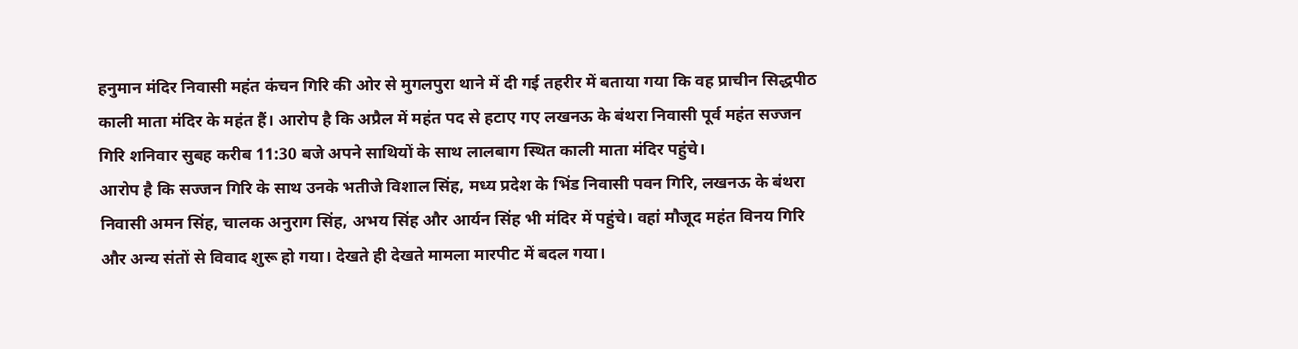हनुमान मंदिर निवासी महंत कंचन गिरि की ओर से मुगलपुरा थाने में दी गई तहरीर में बताया गया कि वह प्राचीन सिद्धपीठ काली माता मंदिर के महंत हैं। आरोप है कि अप्रैल में महंत पद से हटाए गए लखनऊ के बंथरा निवासी पूर्व महंत सज्जन गिरि शनिवार सुबह करीब 11:30 बजे अपने साथियों के साथ लालबाग स्थित काली माता मंदिर पहुंचे।
आरोप है कि सज्जन गिरि के साथ उनके भतीजे विशाल सिंह, मध्य प्रदेश के भिंड निवासी पवन गिरि, लखनऊ के बंथरा निवासी अमन सिंह, चालक अनुराग सिंह, अभय सिंह और आर्यन सिंह भी मंदिर में पहुंचे। वहां मौजूद महंत विनय गिरि और अन्य संतों से विवाद शुरू हो गया। देखते ही देखते मामला मारपीट में बदल गया।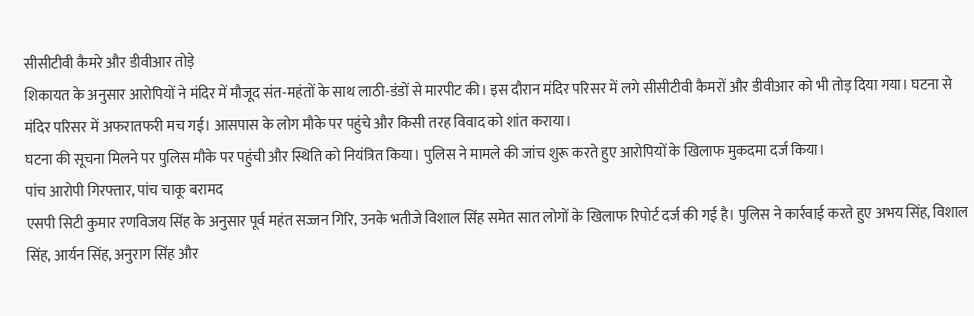सीसीटीवी कैमरे और डीवीआर तोड़े
शिकायत के अनुसार आरोपियों ने मंदिर में मौजूद संत-महंतों के साथ लाठी-डंडों से मारपीट की। इस दौरान मंदिर परिसर में लगे सीसीटीवी कैमरों और डीवीआर को भी तोड़ दिया गया। घटना से मंदिर परिसर में अफरातफरी मच गई। आसपास के लोग मौके पर पहुंचे और किसी तरह विवाद को शांत कराया।
घटना की सूचना मिलने पर पुलिस मौके पर पहुंची और स्थिति को नियंत्रित किया। पुलिस ने मामले की जांच शुरू करते हुए आरोपियों के खिलाफ मुकदमा दर्ज किया।
पांच आरोपी गिरफ्तार, पांच चाकू बरामद
एसपी सिटी कुमार रणविजय सिंह के अनुसार पूर्व महंत सज्जन गिरि, उनके भतीजे विशाल सिंह समेत सात लोगों के खिलाफ रिपोर्ट दर्ज की गई है। पुलिस ने कार्रवाई करते हुए अभय सिंह, विशाल सिंह, आर्यन सिंह, अनुराग सिंह और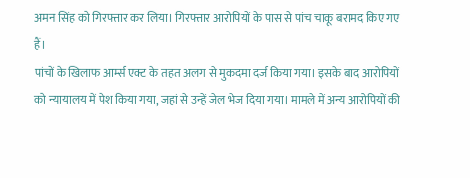अमन सिंह को गिरफ्तार कर लिया। गिरफ्तार आरोपियों के पास से पांच चाकू बरामद किए गए हैं।
पांचों के खिलाफ आर्म्स एक्ट के तहत अलग से मुकदमा दर्ज किया गया। इसके बाद आरोपियों को न्यायालय में पेश किया गया, जहां से उन्हें जेल भेज दिया गया। मामले में अन्य आरोपियों की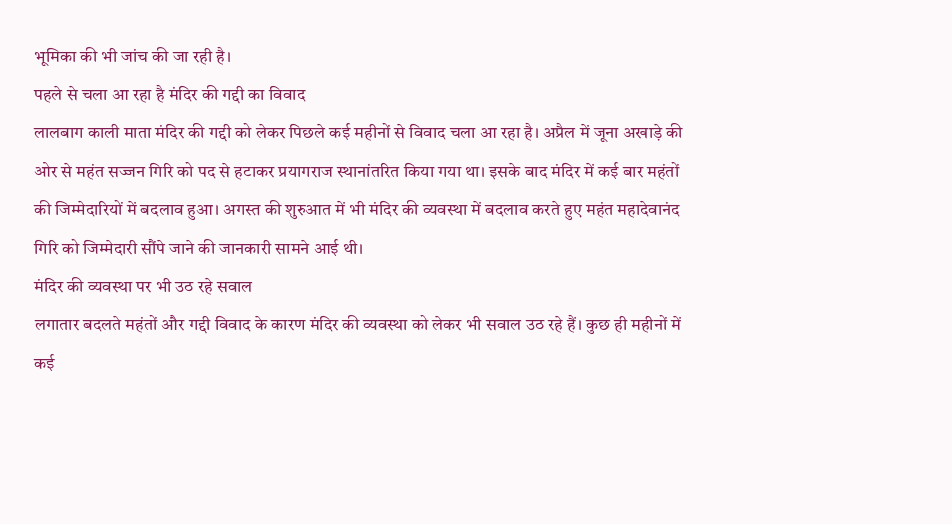भूमिका की भी जांच की जा रही है।
पहले से चला आ रहा है मंदिर की गद्दी का विवाद
लालबाग काली माता मंदिर की गद्दी को लेकर पिछले कई महीनों से विवाद चला आ रहा है। अप्रैल में जूना अखाड़े की ओर से महंत सज्जन गिरि को पद से हटाकर प्रयागराज स्थानांतरित किया गया था। इसके बाद मंदिर में कई बार महंतों की जिम्मेदारियों में बदलाव हुआ। अगस्त की शुरुआत में भी मंदिर की व्यवस्था में बदलाव करते हुए महंत महादेवानंद गिरि को जिम्मेदारी सौंपे जाने की जानकारी सामने आई थी।
मंदिर की व्यवस्था पर भी उठ रहे सवाल
लगातार बदलते महंतों और गद्दी विवाद के कारण मंदिर की व्यवस्था को लेकर भी सवाल उठ रहे हैं। कुछ ही महीनों में कई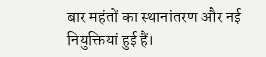बार महंतों का स्थानांतरण और नई नियुक्तियां हुई हैं।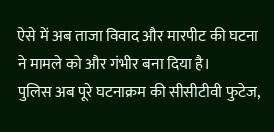ऐसे में अब ताजा विवाद और मारपीट की घटना ने मामले को और गंभीर बना दिया है।
पुलिस अब पूरे घटनाक्रम की सीसीटीवी फुटेज,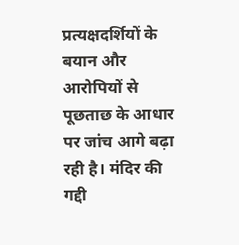प्रत्यक्षदर्शियों के बयान और आरोपियों से पूछताछ के आधार पर जांच आगे बढ़ा रही है। मंदिर की गद्दी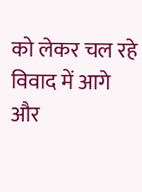को लेकर चल रहे विवाद में आगे और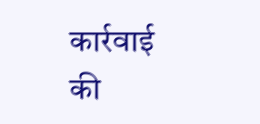कार्रवाई की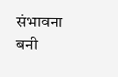संभावना बनी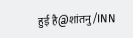हुई है@शांतनु/INN